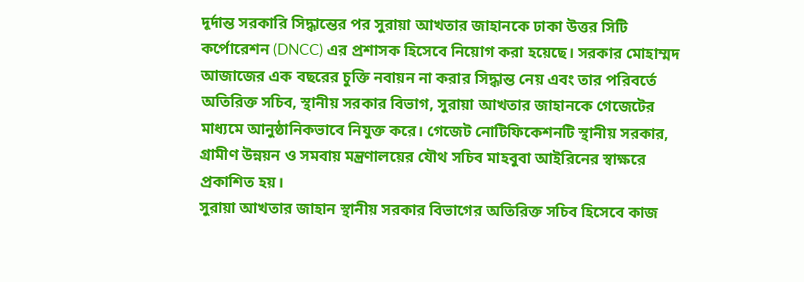দূর্দান্ত সরকারি সিদ্ধান্তের পর সুরায়া আখতার জাহানকে ঢাকা উত্তর সিটি কর্পোরেশন (DNCC) এর প্রশাসক হিসেবে নিয়োগ করা হয়েছে। সরকার মোহাম্মদ আজাজের এক বছরের চুক্তি নবায়ন না করার সিদ্ধান্ত নেয় এবং তার পরিবর্তে অতিরিক্ত সচিব, স্থানীয় সরকার বিভাগ, সুরায়া আখতার জাহানকে গেজেটের মাধ্যমে আনুষ্ঠানিকভাবে নিযুক্ত করে। গেজেট নোটিফিকেশনটি স্থানীয় সরকার, গ্রামীণ উন্নয়ন ও সমবায় মন্ত্রণালয়ের যৌথ সচিব মাহবুবা আইরিনের স্বাক্ষরে প্রকাশিত হয়।
সুরায়া আখতার জাহান স্থানীয় সরকার বিভাগের অতিরিক্ত সচিব হিসেবে কাজ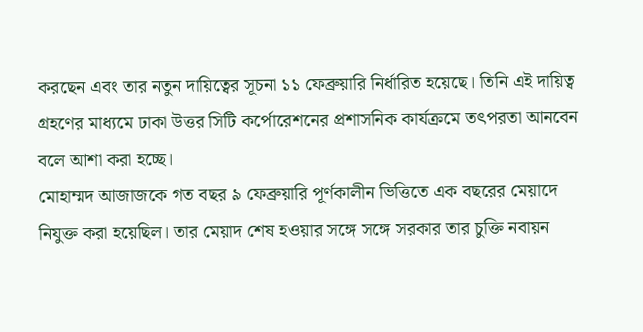করছেন এবং তার নতুন দায়িত্বের সূচনা ১১ ফেব্রুয়ারি নির্ধারিত হয়েছে। তিনি এই দায়িত্ব গ্রহণের মাধ্যমে ঢাকা উত্তর সিটি কর্পোরেশনের প্রশাসনিক কার্যক্রমে তৎপরতা আনবেন বলে আশা করা হচ্ছে।
মোহাম্মদ আজাজকে গত বছর ৯ ফেব্রুয়ারি পূর্ণকালীন ভিত্তিতে এক বছরের মেয়াদে নিযুক্ত করা হয়েছিল। তার মেয়াদ শেষ হওয়ার সঙ্গে সঙ্গে সরকার তার চুক্তি নবায়ন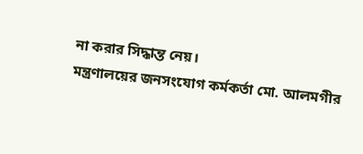না করার সিদ্ধান্ত নেয়।
মন্ত্রণালয়ের জনসংযোগ কর্মকর্তা মো. আলমগীর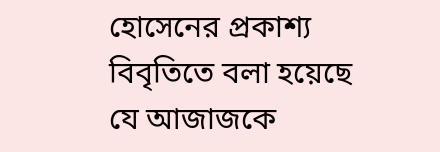হোসেনের প্রকাশ্য বিবৃতিতে বলা হয়েছে যে আজাজকে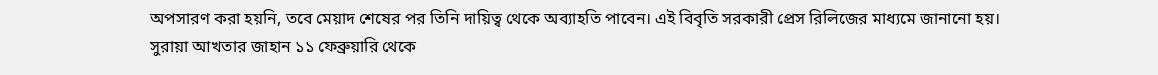অপসারণ করা হয়নি, তবে মেয়াদ শেষের পর তিনি দায়িত্ব থেকে অব্যাহতি পাবেন। এই বিবৃতি সরকারী প্রেস রিলিজের মাধ্যমে জানানো হয়।
সুরায়া আখতার জাহান ১১ ফেব্রুয়ারি থেকে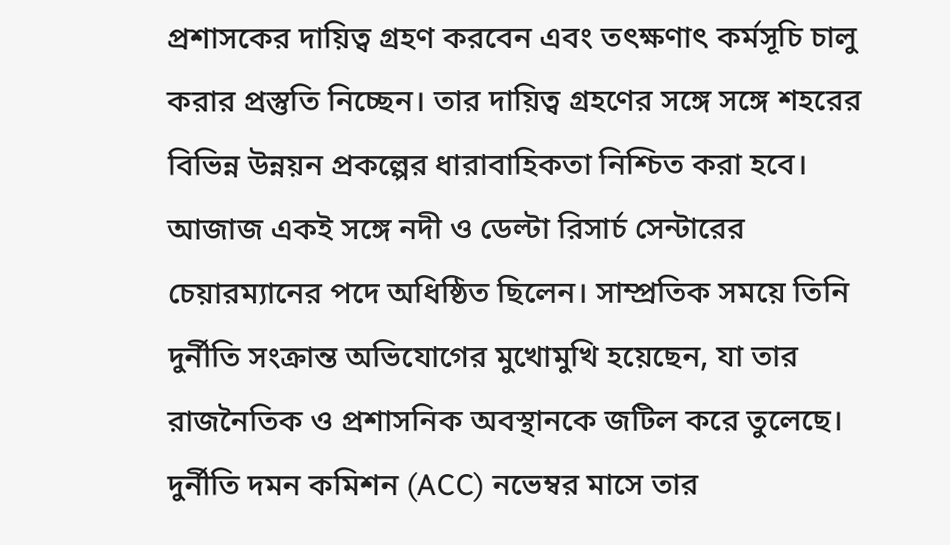প্রশাসকের দায়িত্ব গ্রহণ করবেন এবং তৎক্ষণাৎ কর্মসূচি চালু করার প্রস্তুতি নিচ্ছেন। তার দায়িত্ব গ্রহণের সঙ্গে সঙ্গে শহরের বিভিন্ন উন্নয়ন প্রকল্পের ধারাবাহিকতা নিশ্চিত করা হবে।
আজাজ একই সঙ্গে নদী ও ডেল্টা রিসার্চ সেন্টারের চেয়ারম্যানের পদে অধিষ্ঠিত ছিলেন। সাম্প্রতিক সময়ে তিনি দুর্নীতি সংক্রান্ত অভিযোগের মুখোমুখি হয়েছেন, যা তার রাজনৈতিক ও প্রশাসনিক অবস্থানকে জটিল করে তুলেছে।
দুর্নীতি দমন কমিশন (ACC) নভেম্বর মাসে তার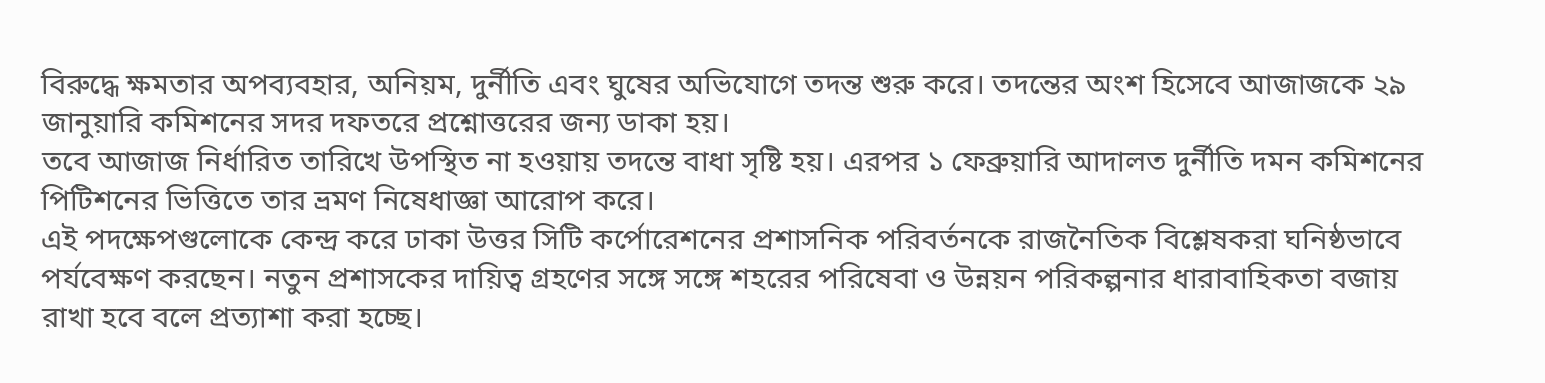বিরুদ্ধে ক্ষমতার অপব্যবহার, অনিয়ম, দুর্নীতি এবং ঘুষের অভিযোগে তদন্ত শুরু করে। তদন্তের অংশ হিসেবে আজাজকে ২৯ জানুয়ারি কমিশনের সদর দফতরে প্রশ্নোত্তরের জন্য ডাকা হয়।
তবে আজাজ নির্ধারিত তারিখে উপস্থিত না হওয়ায় তদন্তে বাধা সৃষ্টি হয়। এরপর ১ ফেব্রুয়ারি আদালত দুর্নীতি দমন কমিশনের পিটিশনের ভিত্তিতে তার ভ্রমণ নিষেধাজ্ঞা আরোপ করে।
এই পদক্ষেপগুলোকে কেন্দ্র করে ঢাকা উত্তর সিটি কর্পোরেশনের প্রশাসনিক পরিবর্তনকে রাজনৈতিক বিশ্লেষকরা ঘনিষ্ঠভাবে পর্যবেক্ষণ করছেন। নতুন প্রশাসকের দায়িত্ব গ্রহণের সঙ্গে সঙ্গে শহরের পরিষেবা ও উন্নয়ন পরিকল্পনার ধারাবাহিকতা বজায় রাখা হবে বলে প্রত্যাশা করা হচ্ছে।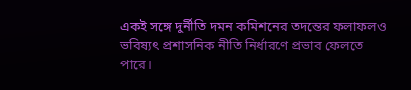একই সঙ্গে দুর্নীতি দমন কমিশনের তদন্তের ফলাফলও ভবিষ্যৎ প্রশাসনিক নীতি নির্ধারণে প্রভাব ফেলতে পারে।